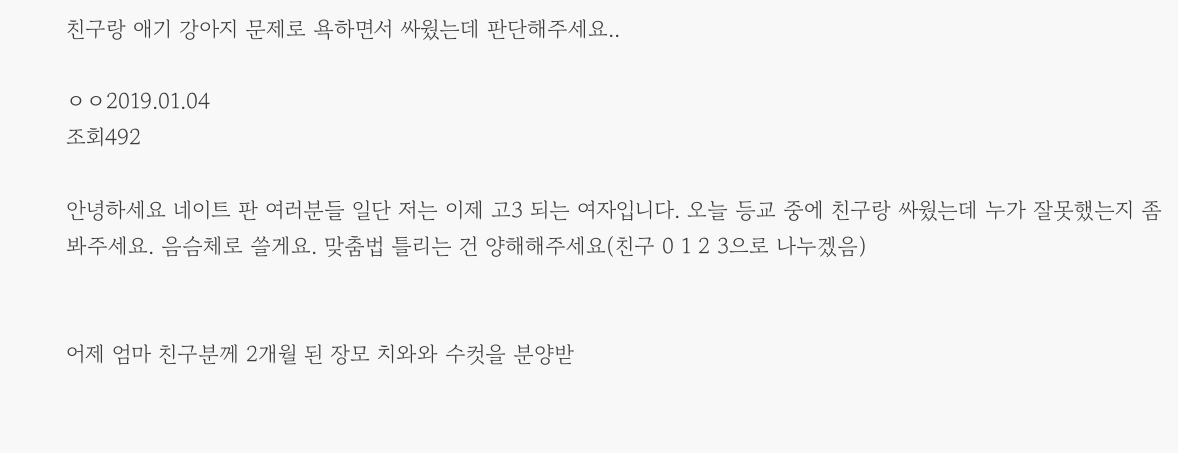친구랑 애기 강아지 문제로 욕하면서 싸웠는데 판단해주세요..

ㅇㅇ2019.01.04
조회492

안녕하세요 네이트 판 여러분들 일단 저는 이제 고3 되는 여자입니다. 오늘 등교 중에 친구랑 싸웠는데 누가 잘못했는지 좀 봐주세요. 음슴체로 쓸게요. 맞춤법 틀리는 건 양해해주세요(친구 0 1 2 3으로 나누겠음)


어제 엄마 친구분께 2개월 된 장모 치와와 수컷을 분양받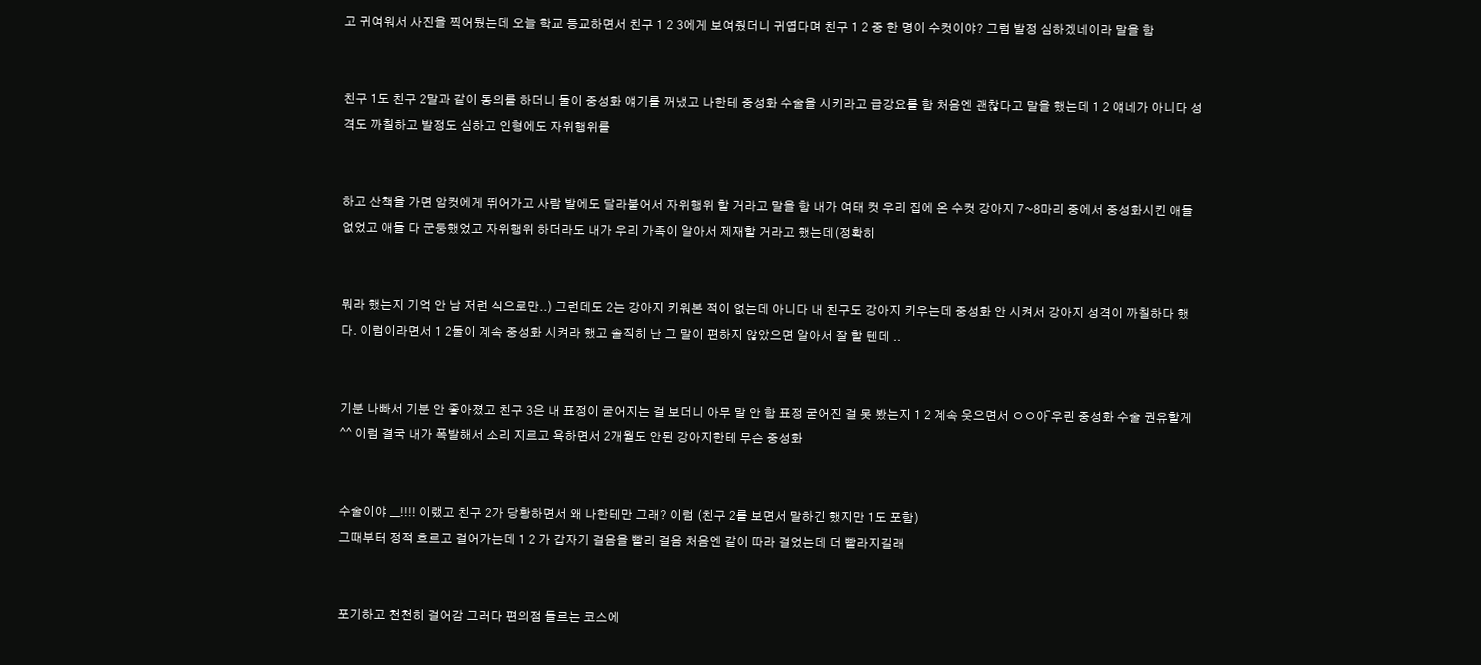고 귀여워서 사진을 찍어뒀는데 오늘 학교 등교하면서 친구 1 2 3에게 보여줬더니 귀엽다며 친구 1 2 중 한 명이 수컷이야? 그럼 발정 심하겠네이라 말을 함


친구 1도 친구 2말과 같이 동의를 하더니 둘이 중성화 얘기를 꺼냈고 나한테 중성화 수술을 시키라고 급강요를 함 처음엔 괜찮다고 말을 했는데 1 2 얘네가 아니다 성격도 까칠하고 발정도 심하고 인형에도 자위행위를


하고 산책을 가면 암컷에게 뛰어가고 사람 발에도 달라붙어서 자위행위 할 거라고 말을 함 내가 여태 컷 우리 집에 온 수컷 강아지 7~8마리 중에서 중성화시킨 애들 없었고 애들 다 군둥했었고 자위행위 하더라도 내가 우리 가족이 알아서 제재할 거라고 했는데(정확히


뭐라 했는지 기억 안 남 저런 식으로만..) 그런데도 2는 강아지 키워본 적이 없는데 아니다 내 친구도 강아지 키우는데 중성화 안 시켜서 강아지 성격이 까칠하다 했다. 이럼이라면서 1 2둘이 계속 중성화 시켜라 했고 솔직히 난 그 말이 편하지 않았으면 알아서 잘 할 텐데 ..


기분 나빠서 기분 안 좋아졌고 친구 3은 내 표정이 굳어지는 걸 보더니 아무 말 안 함 표정 굳어진 걸 못 봤는지 1 2 계속 웃으면서 ㅇㅇ아̄̈ 우린 중성화 수술 권유할게^^ 이럼 결국 내가 폭발해서 소리 지르고 욕하면서 2개월도 안된 강아지한테 무슨 중성화


수술이야 __!!!! 이랬고 친구 2가 당황하면서 왜 나한테만 그래? 이럼 (친구 2를 보면서 말하긴 했지만 1도 포함)
그때부터 정적 흐르고 걸어가는데 1 2 가 갑자기 걸음을 빨리 걸음 처음엔 같이 따라 걸었는데 더 빨라지길래


포기하고 천천히 걸어감 그러다 편의점 들르는 코스에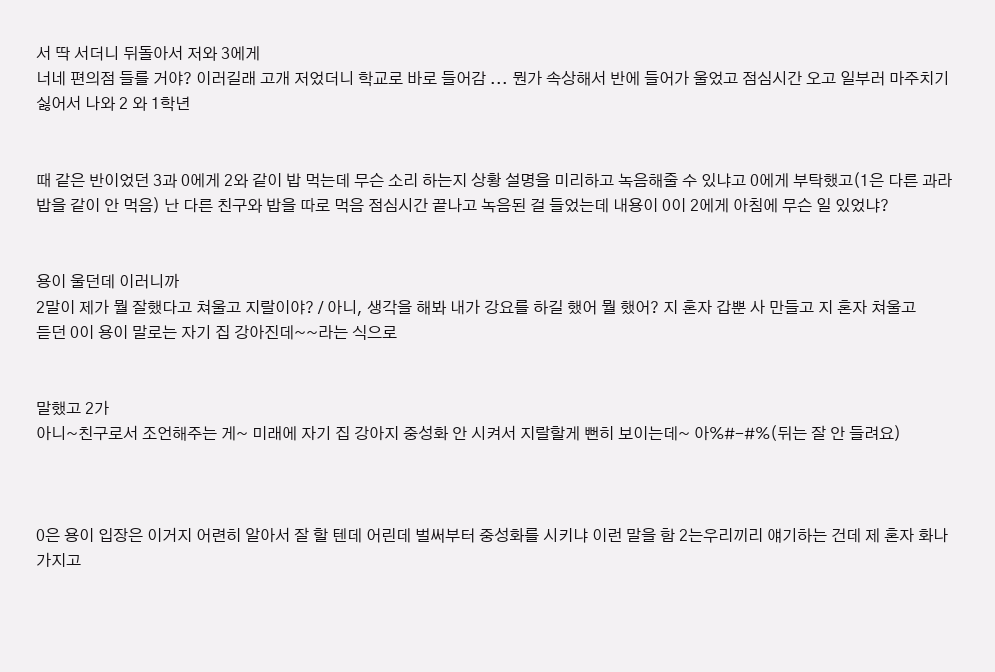서 딱 서더니 뒤돌아서 저와 3에게
너네 편의점 들를 거야? 이러길래 고개 저었더니 학교로 바로 들어감 ... 뭔가 속상해서 반에 들어가 울었고 점심시간 오고 일부러 마주치기 싫어서 나와 2 와 1학년


때 같은 반이었던 3과 0에게 2와 같이 밥 먹는데 무슨 소리 하는지 상황 설명을 미리하고 녹음해줄 수 있냐고 0에게 부탁했고(1은 다른 과라 밥을 같이 안 먹음) 난 다른 친구와 밥을 따로 먹음 점심시간 끝나고 녹음된 걸 들었는데 내용이 0이 2에게 아침에 무슨 일 있었냐?


용이 울던데 이러니까
2말이 제가 뭘 잘했다고 쳐울고 지랄이야? / 아니, 생각을 해봐 내가 강요를 하길 했어 뭘 했어? 지 혼자 갑뿐 사 만들고 지 혼자 쳐울고
듣던 0이 용이 말로는 자기 집 강아진데~~라는 식으로


말했고 2가
아니~친구로서 조언해주는 게~ 미래에 자기 집 강아지 중성화 안 시켜서 지랄할게 뻔히 보이는데~ 아%#-#%(뒤는 잘 안 들려요)



0은 용이 입장은 이거지 어련히 알아서 잘 할 텐데 어린데 벌써부터 중성화를 시키냐 이런 말을 함 2는우리끼리 얘기하는 건데 제 혼자 화나가지고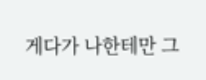게다가 나한테만 그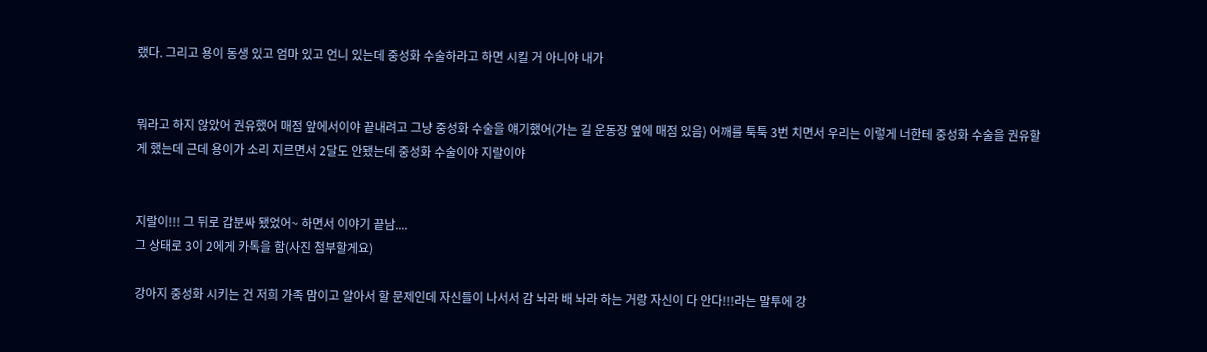랬다. 그리고 용이 동생 있고 엄마 있고 언니 있는데 중성화 수술하라고 하면 시킬 거 아니야 내가


뭐라고 하지 않았어 권유했어 매점 앞에서이야 끝내려고 그냥 중성화 수술을 얘기했어(가는 길 운동장 옆에 매점 있음) 어깨를 툭툭 3번 치면서 우리는 이렇게 너한테 중성화 수술을 권유할 게 했는데 근데 용이가 소리 지르면서 2달도 안됐는데 중성화 수술이야 지랄이야


지랄이!!! 그 뒤로 갑분싸 됐었어~ 하면서 이야기 끝남....
그 상태로 3이 2에게 카톡을 함(사진 첨부할게요)

강아지 중성화 시키는 건 저희 가족 맘이고 알아서 할 문제인데 자신들이 나서서 감 놔라 배 놔라 하는 거랑 자신이 다 안다!!!라는 말투에 강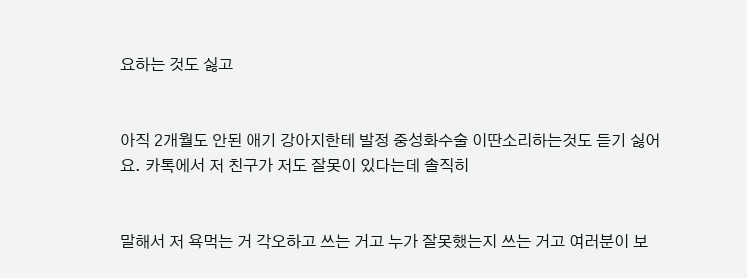요하는 것도 싫고


아직 2개월도 안된 애기 강아지한테 발정 중성화수술 이딴소리하는것도 듣기 싫어요. 카톡에서 저 친구가 저도 잘못이 있다는데 솔직히


말해서 저 욕먹는 거 각오하고 쓰는 거고 누가 잘못했는지 쓰는 거고 여러분이 보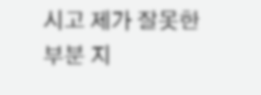시고 제가 잘못한
부분 지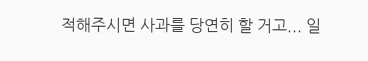적해주시면 사과를 당연히 할 거고... 일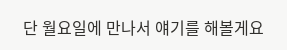단 월요일에 만나서 얘기를 해볼게요